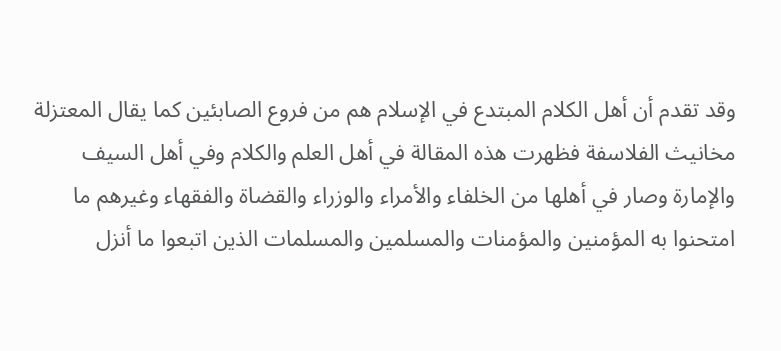وقد تقدم أن أهل الكلام المبتدع في الإسلام هم من فروع الصابئين كما يقال المعتزلة مخانيث الفلاسفة فظهرت هذه المقالة في أهل العلم والكلام وفي أهل السيف والإمارة وصار في أهلها من الخلفاء والأمراء والوزراء والقضاة والفقهاء وغيرهم ما امتحنوا به المؤمنين والمؤمنات والمسلمين والمسلمات الذين اتبعوا ما أنزل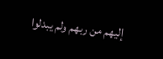إليهم من ربهم ولم يبدلوا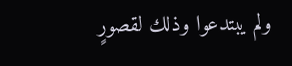ولم يبتدعوا وذلك لقصورٍ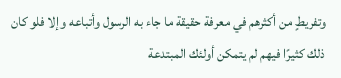وتفريطٍ من أكثرهم في معرفة حقيقة ما جاء به الرسول وأتباعه وإلا فلو كان ذلك كثيرًا فيهم لم يتمكن أولئك المبتدعة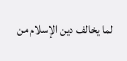لما يخالف دين الإسلام من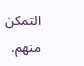التمكن منهم.